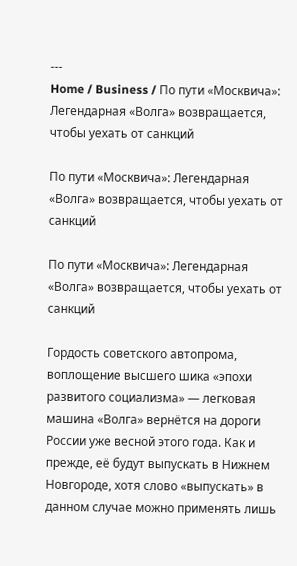---
Home / Business / По пути «Москвича»: Легендарная «Волга» возвращается, чтобы уехать от санкций

По пути «Москвича»: Легендарная «Волга» возвращается, чтобы уехать от санкций

По пути «Москвича»: Легендарная «Волга» возвращается, чтобы уехать от санкций

Гордость советского автопрома, воплощение высшего шика «эпохи развитого социализма» — легковая машина «Волга» вернётся на дороги России уже весной этого года. Как и прежде, её будут выпускать в Нижнем Новгороде, хотя слово «выпускать» в данном случае можно применять лишь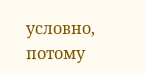условно, потому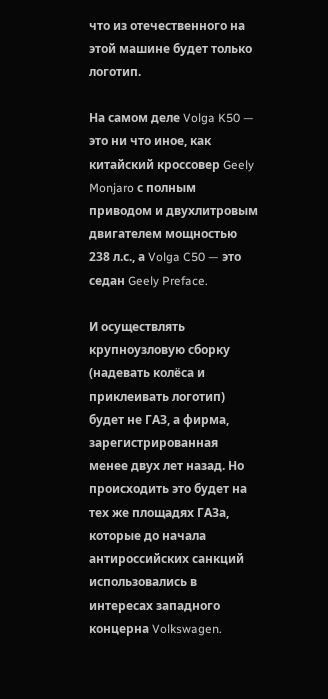что из отечественного на этой машине будет только логотип.

На самом деле Volga K50 — это ни что иное, как китайский кроссовер Geely Monjaro с полным приводом и двухлитровым двигателем мощностью 238 л.с., а Volga C50 — это седан Geely Preface.

И осуществлять крупноузловую сборку (надевать колёса и приклеивать логотип) будет не ГАЗ, а фирма, зарегистрированная менее двух лет назад. Но происходить это будет на тех же площадях ГАЗа, которые до начала антироссийских санкций использовались в интересах западного концерна Volkswagen.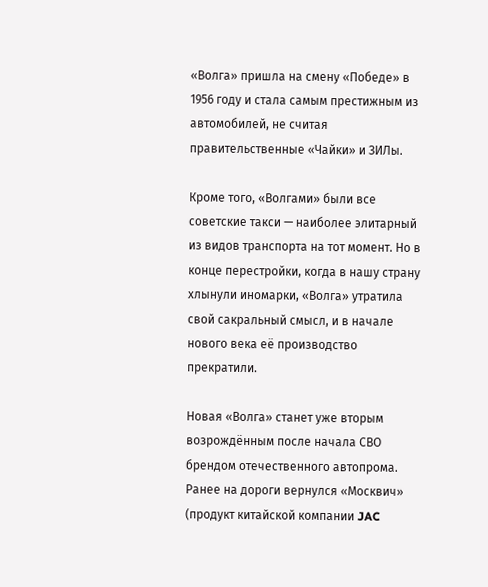«Волга» пришла на смену «Победе» в 1956 году и стала самым престижным из автомобилей, не считая правительственные «Чайки» и ЗИЛы.

Кроме того, «Волгами» были все советские такси — наиболее элитарный из видов транспорта на тот момент. Но в конце перестройки, когда в нашу страну хлынули иномарки, «Волга» утратила свой сакральный смысл, и в начале нового века её производство прекратили.

Новая «Волга» станет уже вторым возрождённым после начала СВО брендом отечественного автопрома. Ранее на дороги вернулся «Москвич» (продукт китайской компании JAC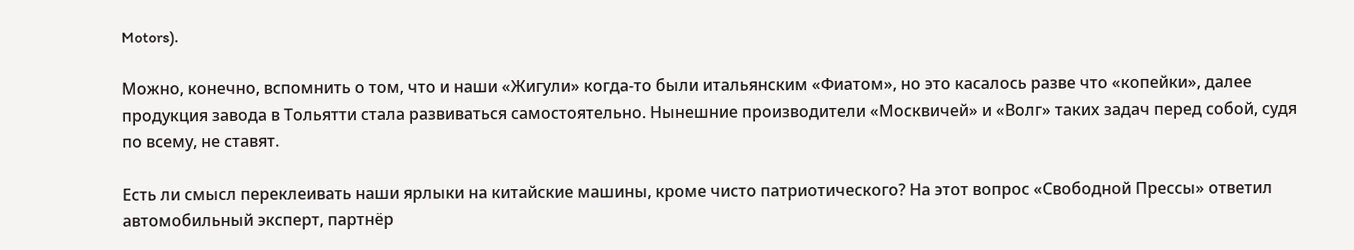Motors).

Можно, конечно, вспомнить о том, что и наши «Жигули» когда-то были итальянским «Фиатом», но это касалось разве что «копейки», далее продукция завода в Тольятти стала развиваться самостоятельно. Нынешние производители «Москвичей» и «Волг» таких задач перед собой, судя по всему, не ставят.

Есть ли смысл переклеивать наши ярлыки на китайские машины, кроме чисто патриотического? На этот вопрос «Свободной Прессы» ответил автомобильный эксперт, партнёр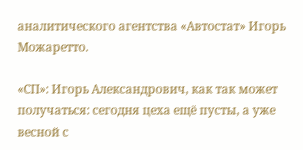аналитического агентства «Автостат» Игорь Можаретто.

«СП»: Игорь Александрович, как так может получаться: сегодня цеха ещё пусты, а уже весной с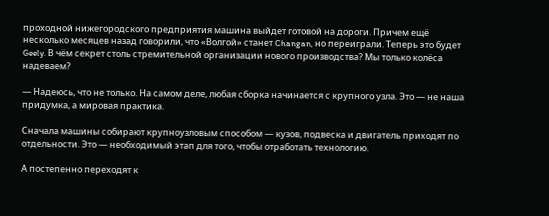проходной нижегородского предприятия машина выйдет готовой на дороги. Причем ещё несколько месяцев назад говорили, что «Волгой» станет Changan, но переиграли. Теперь это будет Geely. В чём секрет столь стремительной организации нового производства? Мы только колёса надеваем?

— Надеюсь, что не только. На самом деле, любая сборка начинается с крупного узла. Это — не наша придумка, а мировая практика.

Сначала машины собирают крупноузловым способом — кузов, подвеска и двигатель приходят по отдельности. Это — необходимый этап для того, чтобы отработать технологию.

А постепенно переходят к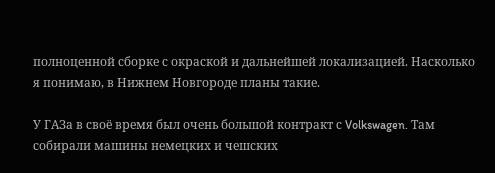полноценной сборке с окраской и дальнейшей локализацией. Насколько я понимаю, в Нижнем Новгороде планы такие.

У ГАЗа в своё время был очень большой контракт с Volkswagen. Там собирали машины немецких и чешских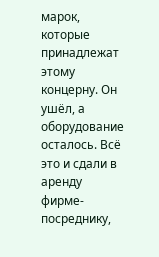марок, которые принадлежат этому концерну. Он ушёл, а оборудование осталось. Всё это и сдали в аренду фирме-посреднику,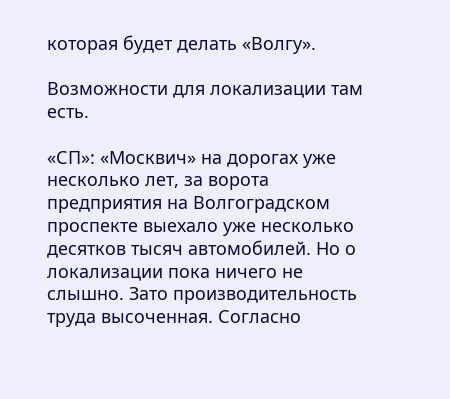которая будет делать «Волгу».

Возможности для локализации там есть.

«СП»: «Москвич» на дорогах уже несколько лет, за ворота предприятия на Волгоградском проспекте выехало уже несколько десятков тысяч автомобилей. Но о локализации пока ничего не слышно. Зато производительность труда высоченная. Согласно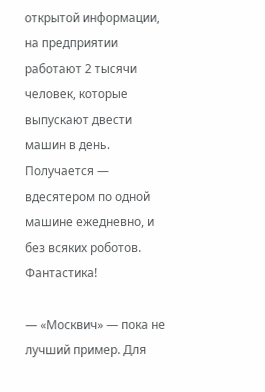открытой информации, на предприятии работают 2 тысячи человек, которые выпускают двести машин в день. Получается — вдесятером по одной машине ежедневно, и без всяких роботов. Фантастика!

— «Москвич» — пока не лучший пример. Для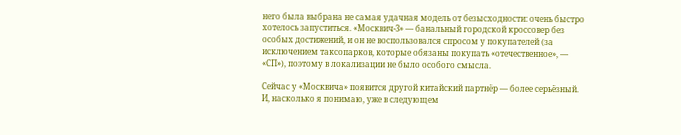него была выбрана не самая удачная модель от безысходности: очень быстро хотелось запуститься. «Москвич-3» — банальный городской кроссовер без особых достижений, и он не воспользовался спросом у покупателей (за исключением таксопарков, которые обязаны покупать «отечественное», — «СП»), поэтому в локализации не было особого смысла.

Сейчас у «Москвича» появится другой китайский партнёр — более серьёзный. И, насколько я понимаю, уже в следующем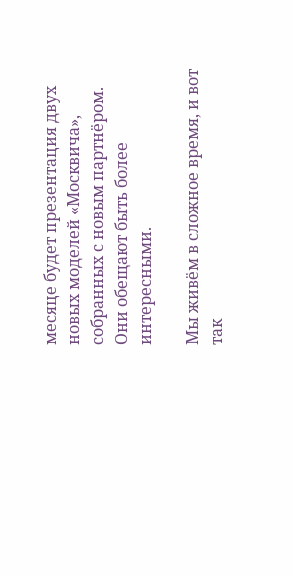месяце будет презентация двух новых моделей «Москвича», собранных с новым партнёром. Они обещают быть более интересными.

Мы живём в сложное время, и вот так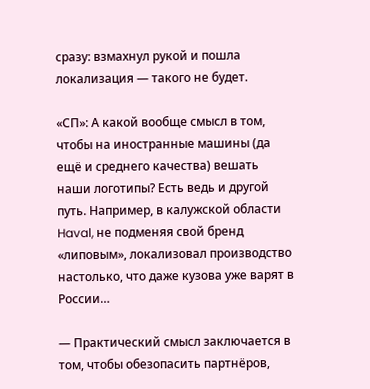сразу: взмахнул рукой и пошла локализация — такого не будет.

«СП»: А какой вообще смысл в том, чтобы на иностранные машины (да ещё и среднего качества) вешать наши логотипы? Есть ведь и другой путь. Например, в калужской области Haval, не подменяя свой бренд «липовым», локализовал производство настолько, что даже кузова уже варят в России…

— Практический смысл заключается в том, чтобы обезопасить партнёров,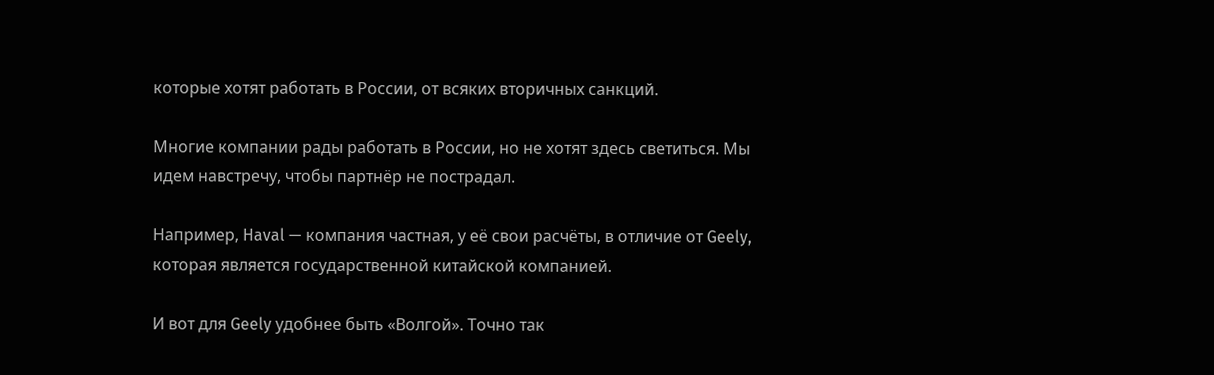которые хотят работать в России, от всяких вторичных санкций.

Многие компании рады работать в России, но не хотят здесь светиться. Мы идем навстречу, чтобы партнёр не пострадал.

Например, Haval — компания частная, у её свои расчёты, в отличие от Geely, которая является государственной китайской компанией.

И вот для Geely удобнее быть «Волгой». Точно так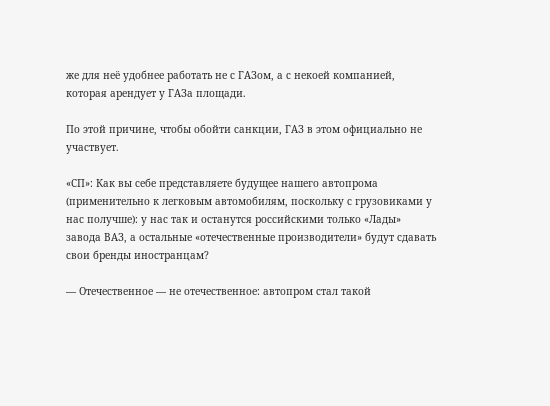же для неё удобнее работать не с ГАЗом, а с некоей компанией, которая арендует у ГАЗа площади.

По этой причине, чтобы обойти санкции, ГАЗ в этом официально не участвует.

«СП»: Как вы себе представляете будущее нашего автопрома (применительно к легковым автомобилям, поскольку с грузовиками у нас получше): у нас так и останутся российскими только «Лады» завода ВАЗ, а остальные «отечественные производители» будут сдавать свои бренды иностранцам?

— Отечественное — не отечественное: автопром стал такой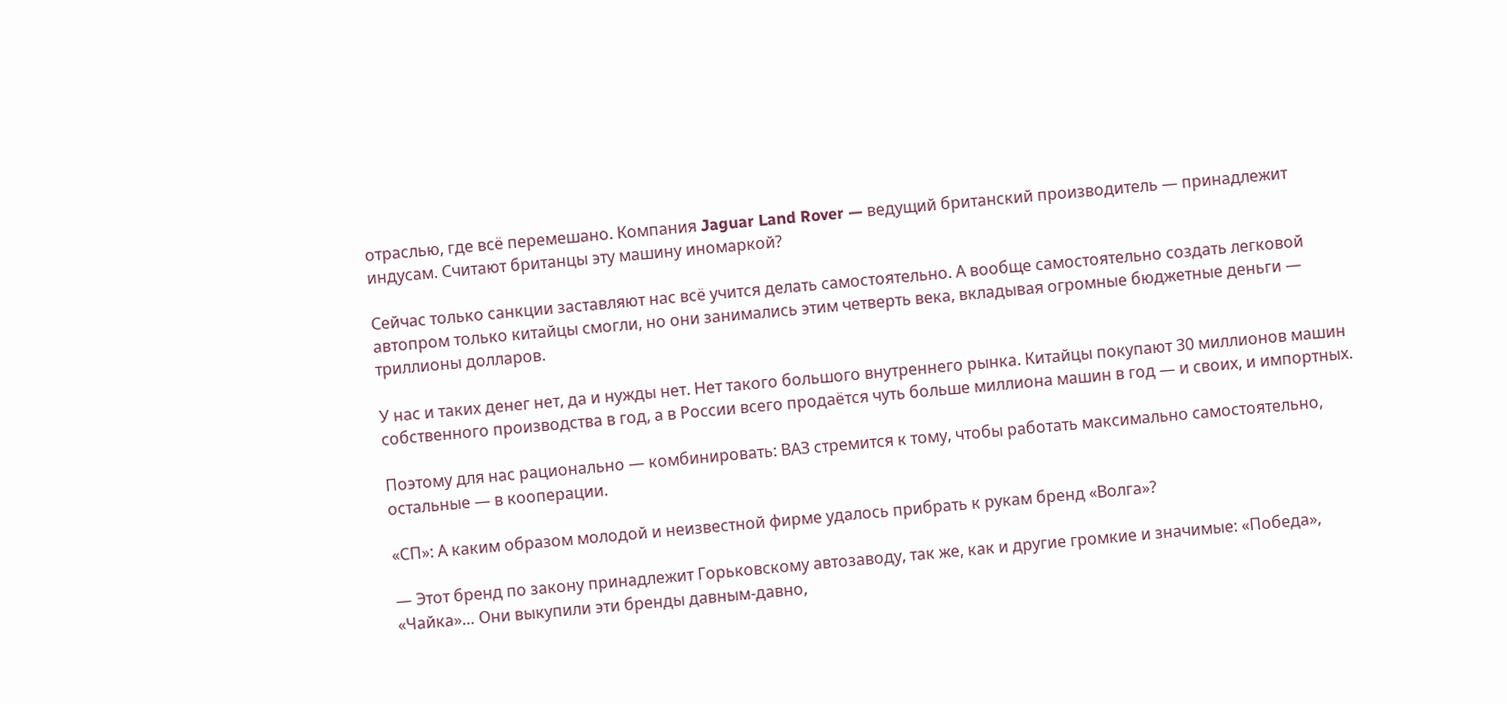отраслью, где всё перемешано. Компания Jaguar Land Rover — ведущий британский производитель — принадлежит индусам. Считают британцы эту машину иномаркой?

Сейчас только санкции заставляют нас всё учится делать самостоятельно. А вообще самостоятельно создать легковой автопром только китайцы смогли, но они занимались этим четверть века, вкладывая огромные бюджетные деньги — триллионы долларов.

У нас и таких денег нет, да и нужды нет. Нет такого большого внутреннего рынка. Китайцы покупают 30 миллионов машин собственного производства в год, а в России всего продаётся чуть больше миллиона машин в год — и своих, и импортных.

Поэтому для нас рационально — комбинировать: ВАЗ стремится к тому, чтобы работать максимально самостоятельно, остальные — в кооперации.

«СП»: А каким образом молодой и неизвестной фирме удалось прибрать к рукам бренд «Волга»?

— Этот бренд по закону принадлежит Горьковскому автозаводу, так же, как и другие громкие и значимые: «Победа», «Чайка»… Они выкупили эти бренды давным-давно,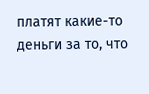платят какие-то деньги за то, что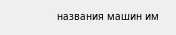названия машин им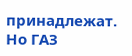принадлежат. Но ГАЗ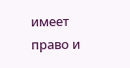имеет право и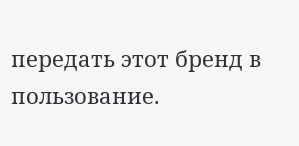передать этот бренд в пользование.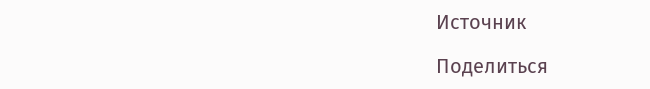Источник

Поделиться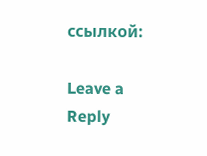ссылкой:

Leave a Reply